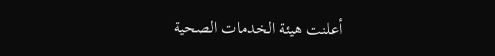أعلنت هيئة الخدمات الصحية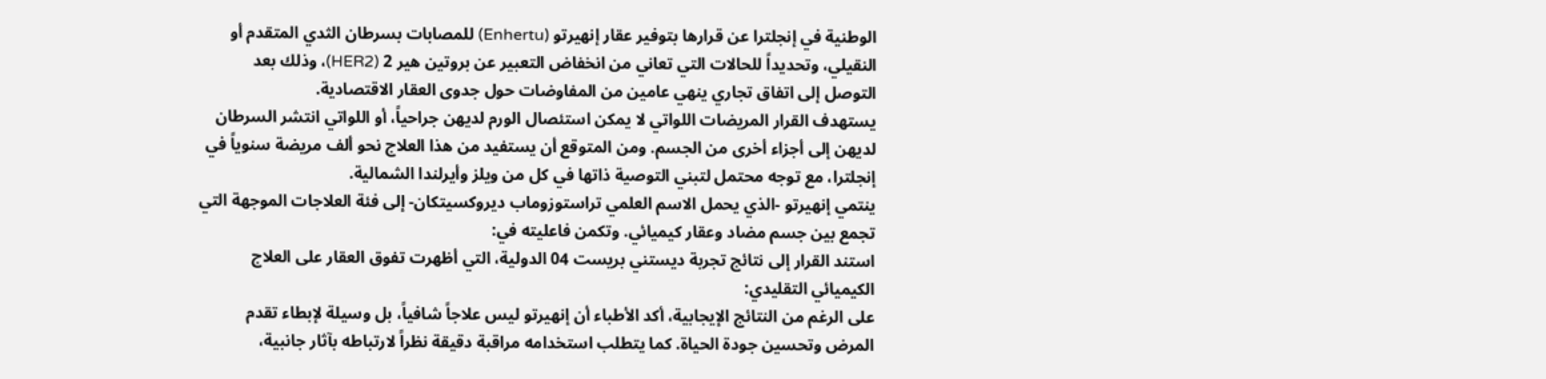الوطنية في إنجلترا عن قرارها بتوفير عقار إنهيرتو (Enhertu) للمصابات بسرطان الثدي المتقدم أو النقيلي، وتحديداً للحالات التي تعاني من انخفاض التعبير عن بروتين هير 2 (HER2)، وذلك بعد التوصل إلى اتفاق تجاري ينهي عامين من المفاوضات حول جدوى العقار الاقتصادية.
يستهدف القرار المريضات اللواتي لا يمكن استئصال الورم لديهن جراحياً، أو اللواتي انتشر السرطان لديهن إلى أجزاء أخرى من الجسم. ومن المتوقع أن يستفيد من هذا العلاج نحو ألف مريضة سنوياً في إنجلترا، مع توجه محتمل لتبني التوصية ذاتها في كل من ويلز وأيرلندا الشمالية.
ينتمي إنهيرتو -الذي يحمل الاسم العلمي تراستوزوماب ديروكسيتكان- إلى فئة العلاجات الموجهة التي تجمع بين جسم مضاد وعقار كيميائي. وتكمن فاعليته في:
استند القرار إلى نتائج تجربة ديستني بريست 04 الدولية، التي أظهرت تفوق العقار على العلاج الكيميائي التقليدي:
على الرغم من النتائج الإيجابية، أكد الأطباء أن إنهيرتو ليس علاجاً شافياً، بل وسيلة لإبطاء تقدم المرض وتحسين جودة الحياة. كما يتطلب استخدامه مراقبة دقيقة نظراً لارتباطه بآثار جانبية،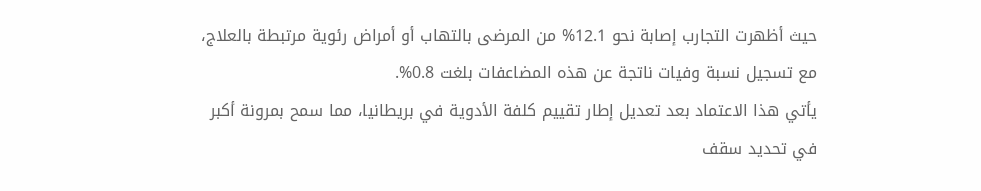حيث أظهرت التجارب إصابة نحو 12.1% من المرضى بالتهاب أو أمراض رئوية مرتبطة بالعلاج، مع تسجيل نسبة وفيات ناتجة عن هذه المضاعفات بلغت 0.8%.
يأتي هذا الاعتماد بعد تعديل إطار تقييم كلفة الأدوية في بريطانيا، مما سمح بمرونة أكبر في تحديد سقف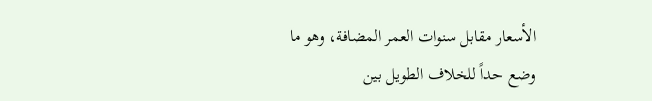الأسعار مقابل سنوات العمر المضافة، وهو ما وضع حداً للخلاف الطويل بين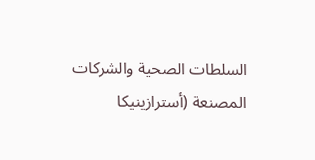السلطات الصحية والشركات المصنعة (أسترازينيكا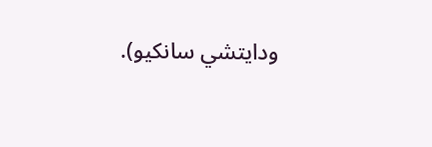ودايتشي سانكيو).